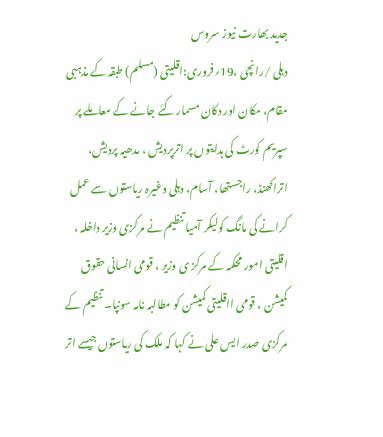جدید بھارت نیوز سروس
دہلی /رانچی ،19؍فروری:اقلیتی (مسلم) طبقہ کے مذہبی مقام، مکان اور دکان مسمار کئے جانے کے معاملے پر سپریم کورٹ کی ہدایتوں پر اترپردیش ، مدھیہ پردیش، اتراکھنڈ، راجستھا، آسام، دہلی وغیرہ ریاستوں سے عمل کرانے کی مانگ کولیکر آمیا تنظیم نے مرکزی وزیر داخلہ ، اقلیتی امور محکمہ کے مرکز ی وزیر ، قومی انسانی حقوق کمیشن ، قومی ااقلیتی کمیشن کو مطالبہ نامہ سونپا۔ تنظیم کے مرکزی صدر ایس علی نے کہا کہ ملک کی ریاستوں جیسے اتر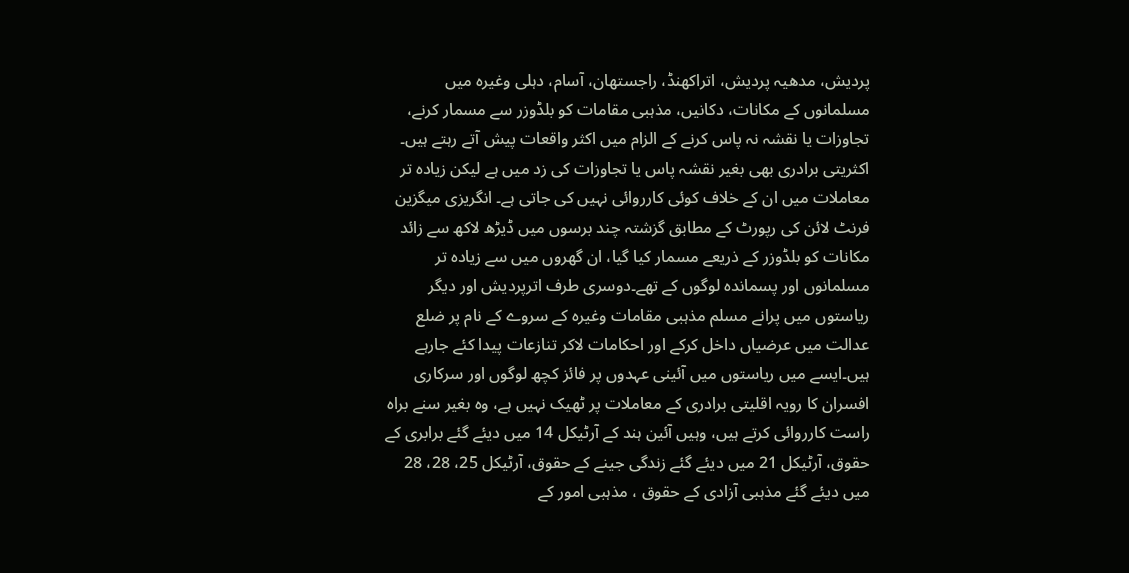پردیش، مدھیہ پردیش، اتراکھنڈ، راجستھان، آسام، دہلی وغیرہ میں مسلمانوں کے مکانات، دکانیں، مذہبی مقامات کو بلڈوزر سے مسمار کرنے، تجاوزات یا نقشہ نہ پاس کرنے کے الزام میں اکثر واقعات پیش آتے رہتے ہیں۔ اکثریتی برادری بھی بغیر نقشہ پاس یا تجاوزات کی زد میں ہے لیکن زیادہ تر معاملات میں ان کے خلاف کوئی کارروائی نہیں کی جاتی ہے۔ انگریزی میگزین فرنٹ لائن کی رپورٹ کے مطابق گزشتہ چند برسوں میں ڈیڑھ لاکھ سے زائد مکانات کو بلڈوزر کے ذریعے مسمار کیا گیا، ان گھروں میں سے زیادہ تر مسلمانوں اور پسماندہ لوگوں کے تھے۔دوسری طرف اترپردیش اور دیگر ریاستوں میں پرانے مسلم مذہبی مقامات وغیرہ کے سروے کے نام پر ضلع عدالت میں عرضیاں داخل کرکے اور احکامات لاکر تنازعات پیدا کئے جارہے ہیں۔ایسے میں ریاستوں میں آئینی عہدوں پر فائز کچھ لوگوں اور سرکاری افسران کا رویہ اقلیتی برادری کے معاملات پر ٹھیک نہیں ہے، وہ بغیر سنے براہ راست کارروائی کرتے ہیں، وہیں آئین ہند کے آرٹیکل 14 میں دیئے گئے برابری کے حقوق، آرٹیکل 21 میں دیئے گئے زندگی جینے کے حقوق، آرٹیکل 25، 28، 28 میں دیئے گئے مذہبی آزادی کے حقوق ، مذہبی امور کے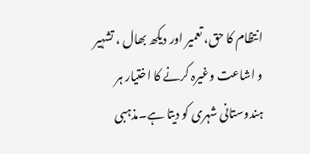انتظام کا حق، تعمیر اور دیکھ بھال ، تشہیر و اشاعت وغیرہ کرنے کا اختیار ہر ہندوستانی شہری کو دیتا ہے۔مذہبی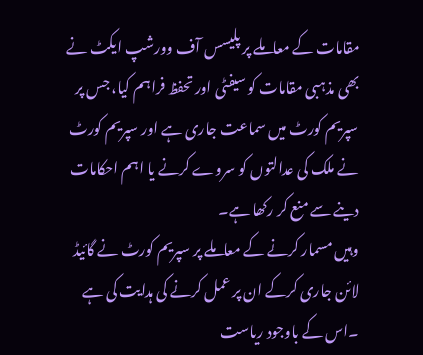مقامات کے معاملے پر پلیسس آف وورشپ ایکٹ نے بھی مذہبی مقامات کو سیفٹی اور تحفظ فراہم کیا، جس پر سپریم کورٹ میں سماعت جاری ہے اور سپریم کورٹ نے ملک کی عدالتوں کو سروے کرنے یا اہم احکامات دینے سے منع کر رکھا ہے۔
وہیں مسمار کرنے کے معاملے پر سپریم کورٹ نے گائیڈ لائن جاری کرکے ان پر عمل کرنے کی ہدایت کی ہے ۔اس کے باوجود ریاست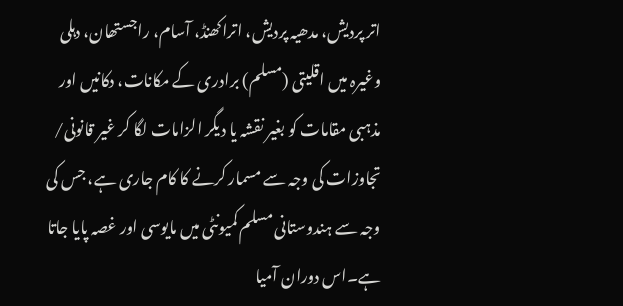اتر پردیش، مدھیہ پردیش، اتراکھنڈ، آسام، راجستھان، دہلی وغیرہ میں اقلیتی (مسلم) برادری کے مکانات، دکانیں اور مذہبی مقامات کو بغیر نقشہ یا دیگر الزامات لگا کر غیر قانونی/ تجاوزات کی وجہ سے مسمار کرنے کا کام جاری ہے، جس کی وجہ سے ہندوستانی مسلم کمیونٹی میں مایوسی اور غصہ پایا جاتا ہے۔اس دوران آمیا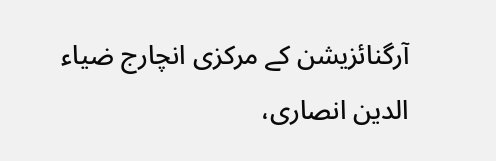آرگنائزیشن کے مرکزی انچارج ضیاء الدین انصاری،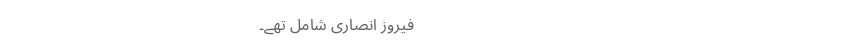فیروز انصاری شامل تھے۔